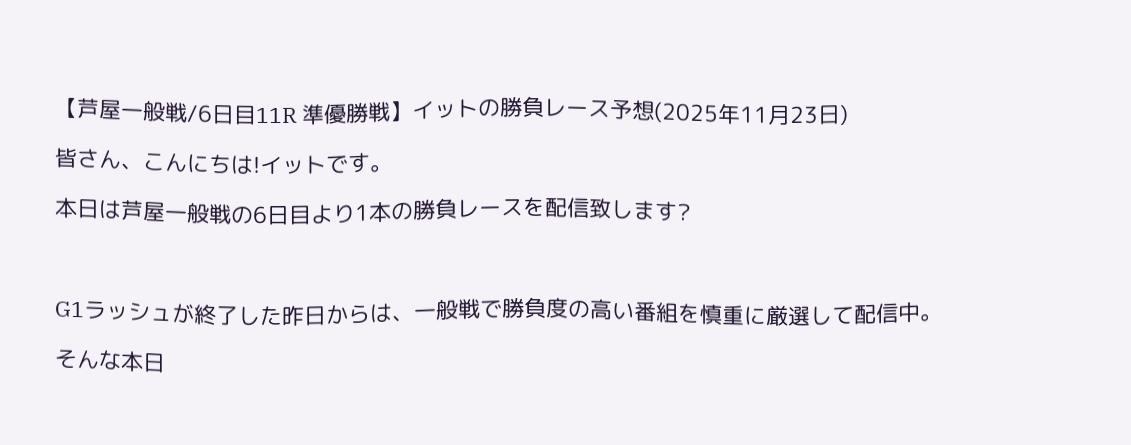【芦屋一般戦/6日目11R 準優勝戦】イットの勝負レース予想(2025年11月23日)

皆さん、こんにちは!イットです。

本日は芦屋一般戦の6日目より1本の勝負レースを配信致します?



G1ラッシュが終了した昨日からは、一般戦で勝負度の高い番組を慎重に厳選して配信中。

そんな本日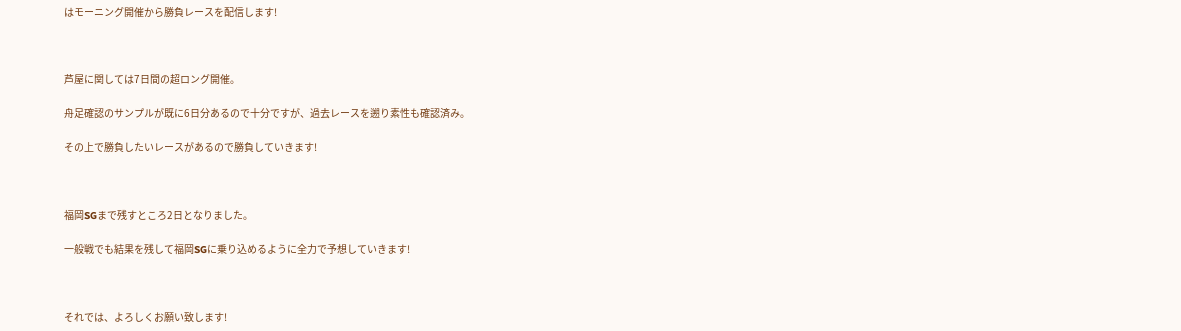はモーニング開催から勝負レースを配信します!



芦屋に関しては7日間の超ロング開催。

舟足確認のサンプルが既に6日分あるので十分ですが、過去レースを遡り素性も確認済み。

その上で勝負したいレースがあるので勝負していきます!



福岡SGまで残すところ2日となりました。

一般戦でも結果を残して福岡SGに乗り込めるように全力で予想していきます!



それでは、よろしくお願い致します!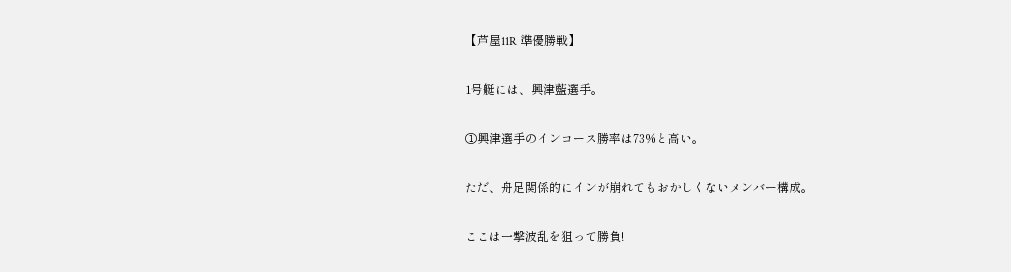【芦屋11R 準優勝戦】

1号艇には、興津藍選手。

①興津選手のインコース勝率は73%と高い。

ただ、舟足関係的にインが崩れてもおかしくないメンバー構成。

ここは一撃波乱を狙って勝負!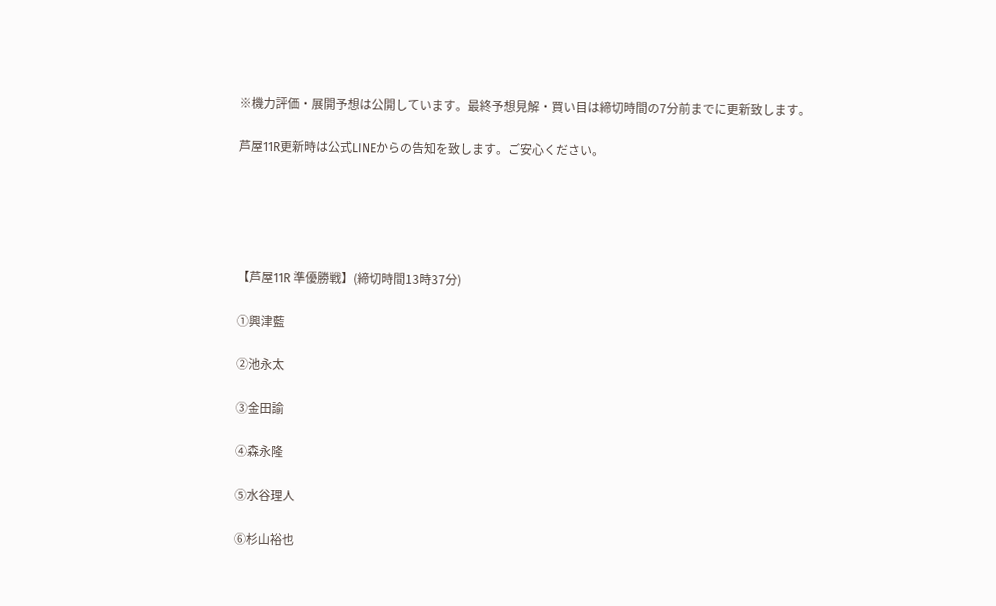※機力評価・展開予想は公開しています。最終予想見解・買い目は締切時間の7分前までに更新致します。

芦屋11R更新時は公式LINEからの告知を致します。ご安心ください。





【芦屋11R 準優勝戦】(締切時間13時37分)

①興津藍

②池永太

③金田諭

④森永隆

⑤水谷理人

⑥杉山裕也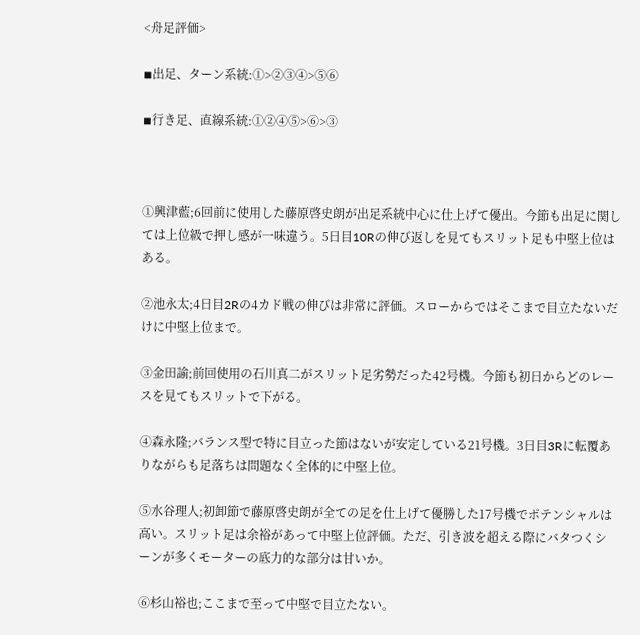<舟足評価>

◾出足、ターン系統:①>②③④>⑤⑥

◾行き足、直線系統:①②④⑤>⑥>③



①興津藍;6回前に使用した藤原啓史朗が出足系統中心に仕上げて優出。今節も出足に関しては上位級で押し感が一味違う。5日目10Rの伸び返しを見てもスリット足も中堅上位はある。

②池永太;4日目2Rの4カド戦の伸びは非常に評価。スローからではそこまで目立たないだけに中堅上位まで。

③金田諭;前回使用の石川真二がスリット足劣勢だった42号機。今節も初日からどのレースを見てもスリットで下がる。

④森永隆;バランス型で特に目立った節はないが安定している21号機。3日目3Rに転覆ありながらも足落ちは問題なく全体的に中堅上位。

⑤水谷理人;初卸節で藤原啓史朗が全ての足を仕上げて優勝した17号機でポテンシャルは高い。スリット足は余裕があって中堅上位評価。ただ、引き波を超える際にバタつくシーンが多くモーターの底力的な部分は甘いか。

⑥杉山裕也;ここまで至って中堅で目立たない。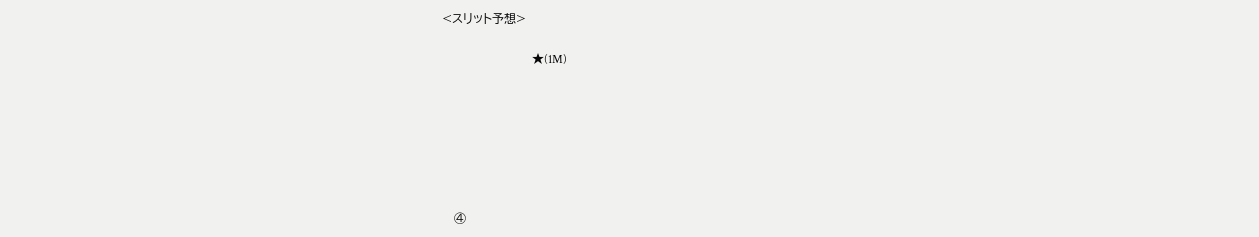<スリット予想>

                              ★(1M)







   ④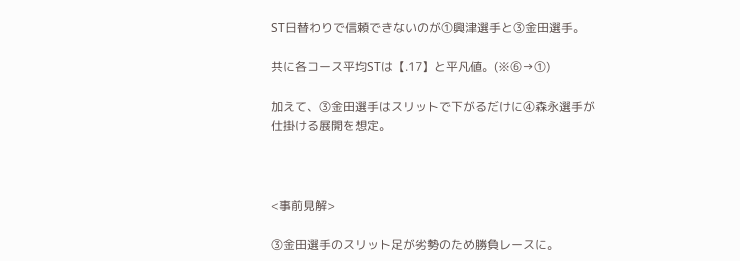ST日替わりで信頼できないのが①興津選手と③金田選手。

共に各コース平均STは【.17】と平凡値。(※⑥→①)

加えて、③金田選手はスリットで下がるだけに④森永選手が仕掛ける展開を想定。



<事前見解>

③金田選手のスリット足が劣勢のため勝負レースに。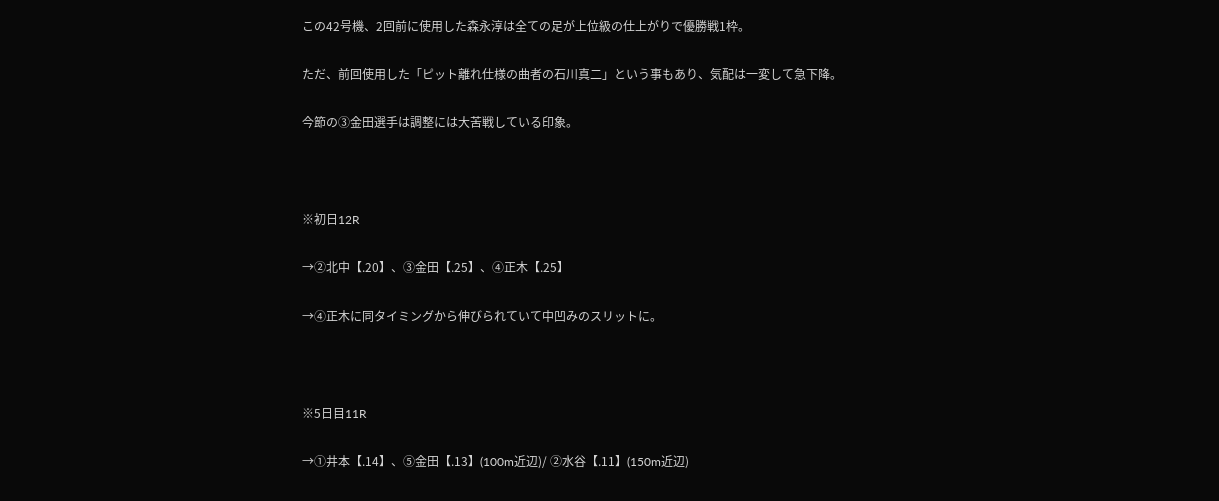この42号機、2回前に使用した森永淳は全ての足が上位級の仕上がりで優勝戦1枠。

ただ、前回使用した「ピット離れ仕様の曲者の石川真二」という事もあり、気配は一変して急下降。

今節の③金田選手は調整には大苦戦している印象。



※初日12R

→②北中【.20】、③金田【.25】、④正木【.25】

→④正木に同タイミングから伸びられていて中凹みのスリットに。



※5日目11R

→①井本【.14】、⑤金田【.13】(100m近辺)/ ②水谷【.11】(150m近辺)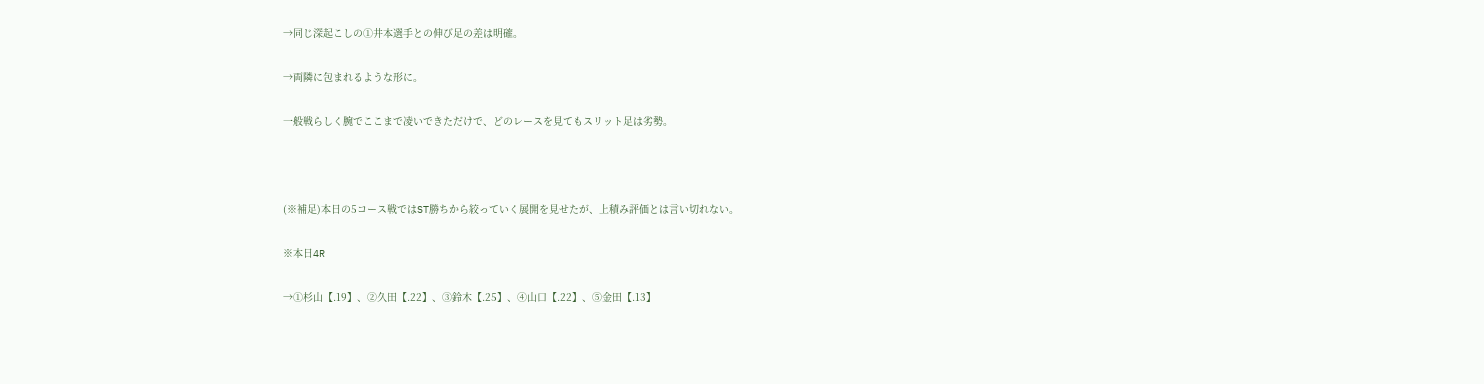→同じ深起こしの①井本選手との伸び足の差は明確。

→両隣に包まれるような形に。

一般戦らしく腕でここまで凌いできただけで、どのレースを見てもスリット足は劣勢。



(※補足)本日の5コース戦ではST勝ちから絞っていく展開を見せたが、上積み評価とは言い切れない。

※本日4R

→①杉山【.19】、②久田【.22】、③鈴木【.25】、④山口【.22】、⑤金田【.13】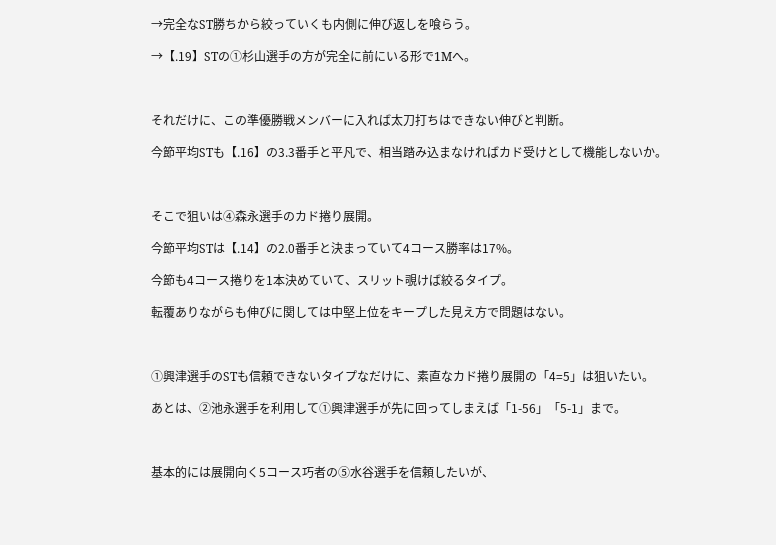→完全なST勝ちから絞っていくも内側に伸び返しを喰らう。

→【.19】STの①杉山選手の方が完全に前にいる形で1Mへ。



それだけに、この準優勝戦メンバーに入れば太刀打ちはできない伸びと判断。

今節平均STも【.16】の3.3番手と平凡で、相当踏み込まなければカド受けとして機能しないか。



そこで狙いは④森永選手のカド捲り展開。

今節平均STは【.14】の2.0番手と決まっていて4コース勝率は17%。

今節も4コース捲りを1本決めていて、スリット覗けば絞るタイプ。

転覆ありながらも伸びに関しては中堅上位をキープした見え方で問題はない。



①興津選手のSTも信頼できないタイプなだけに、素直なカド捲り展開の「4=5」は狙いたい。

あとは、②池永選手を利用して①興津選手が先に回ってしまえば「1-56」「5-1」まで。



基本的には展開向く5コース巧者の⑤水谷選手を信頼したいが、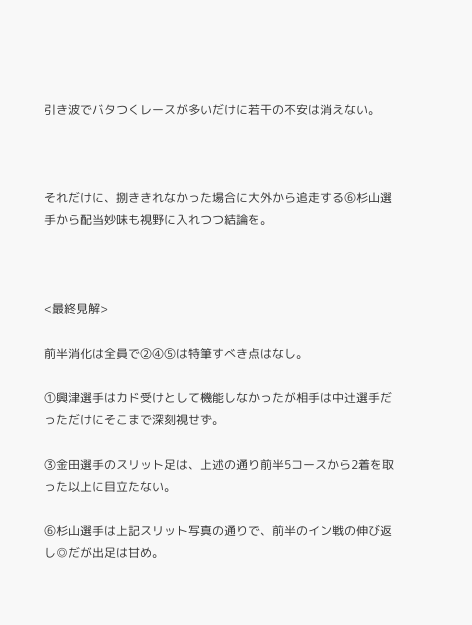引き波でバタつくレースが多いだけに若干の不安は消えない。



それだけに、捌ききれなかった場合に大外から追走する⑥杉山選手から配当妙味も視野に入れつつ結論を。



<最終見解>

前半消化は全員で②④⑤は特筆すべき点はなし。

①興津選手はカド受けとして機能しなかったが相手は中辻選手だっただけにそこまで深刻視せず。

③金田選手のスリット足は、上述の通り前半5コースから2着を取った以上に目立たない。

⑥杉山選手は上記スリット写真の通りで、前半のイン戦の伸び返し◎だが出足は甘め。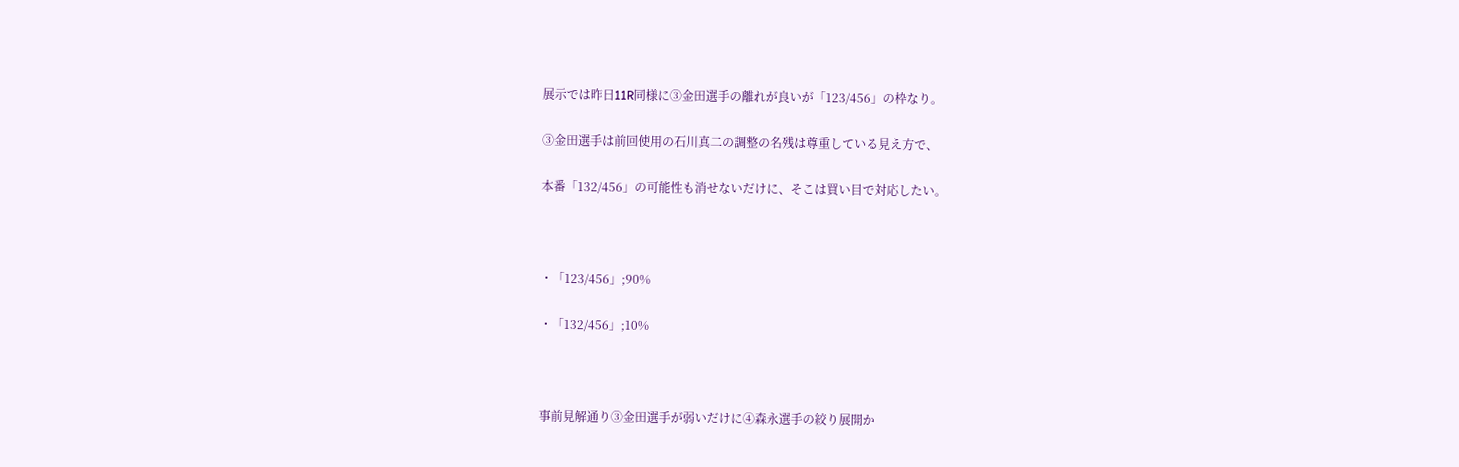展示では昨日11R同様に③金田選手の離れが良いが「123/456」の枠なり。

③金田選手は前回使用の石川真二の調整の名残は尊重している見え方で、

本番「132/456」の可能性も消せないだけに、そこは買い目で対応したい。



・「123/456」;90%

・「132/456」;10%



事前見解通り③金田選手が弱いだけに④森永選手の絞り展開か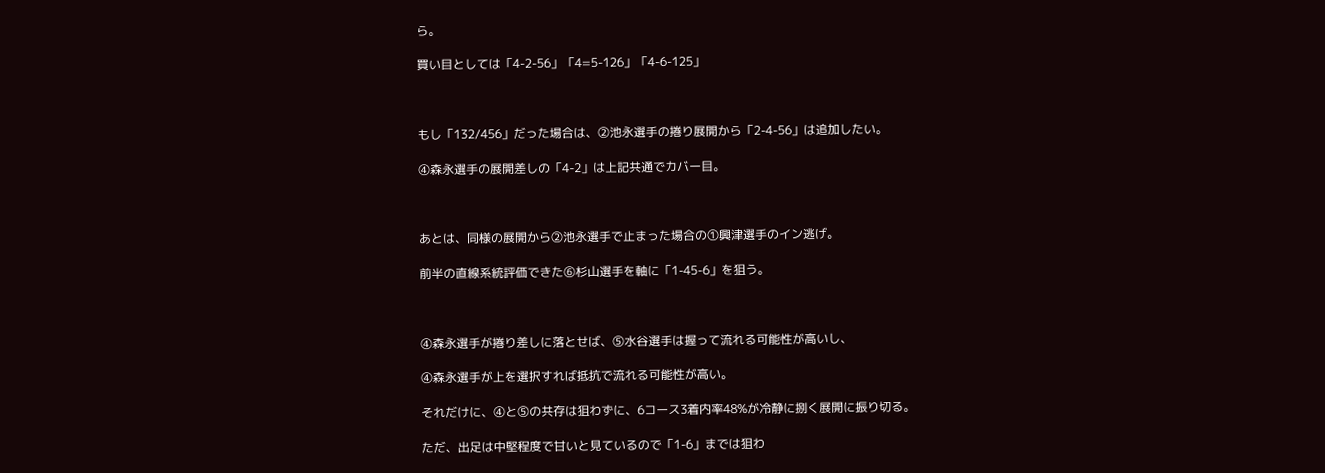ら。

買い目としては「4-2-56」「4=5-126」「4-6-125」



もし「132/456」だった場合は、②池永選手の捲り展開から「2-4-56」は追加したい。

④森永選手の展開差しの「4-2」は上記共通でカバー目。



あとは、同様の展開から②池永選手で止まった場合の①興津選手のイン逃げ。

前半の直線系統評価できた⑥杉山選手を軸に「1-45-6」を狙う。



④森永選手が捲り差しに落とせば、⑤水谷選手は握って流れる可能性が高いし、

④森永選手が上を選択すれば抵抗で流れる可能性が高い。

それだけに、④と⑤の共存は狙わずに、6コース3着内率48%が冷静に捌く展開に振り切る。

ただ、出足は中堅程度で甘いと見ているので「1-6」までは狙わ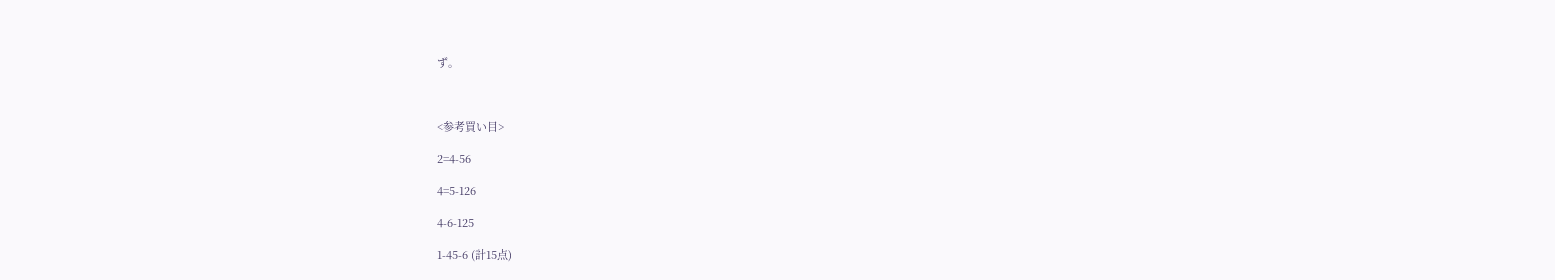ず。



<参考買い目>

2=4-56

4=5-126

4-6-125

1-45-6 (計15点)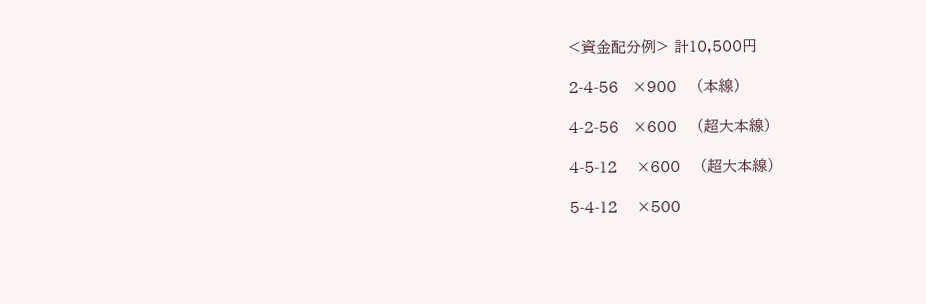<資金配分例> 計10,500円

2-4-56   ×900    (本線)

4-2-56   ×600    (超大本線)

4-5-12    ×600    (超大本線)

5-4-12    ×500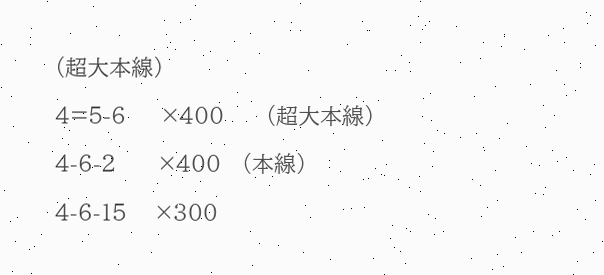(超大本線)

4=5-6     ×400      (超大本線)

4-6-2      ×400   (本線)

4-6-15    ×300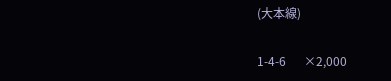(大本線)

1-4-6      ×2,000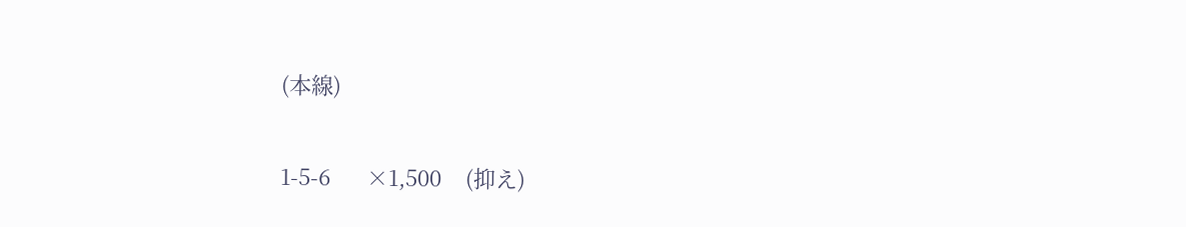(本線)

1-5-6      ×1,500    (抑え)